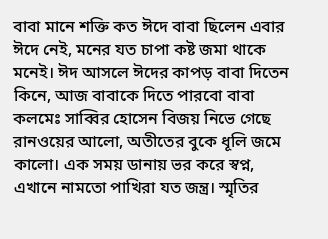বাবা মানে শক্তি কত ঈদে বাবা ছিলেন এবার ঈদে নেই, মনের যত চাপা কষ্ট জমা থাকে মনেই। ঈদ আসলে ঈদের কাপড় বাবা দিতেন কিনে, আজ বাবাকে দিতে পারবো বাবা
কলমেঃ সাব্বির হোসেন বিজয় নিভে গেছে রানওয়ের আলো, অতীতের বুকে ধূলি জমে কালো। এক সময় ডানায় ভর করে স্বপ্ন, এখানে নামতো পাখিরা যত জন্ত্র। স্মৃতির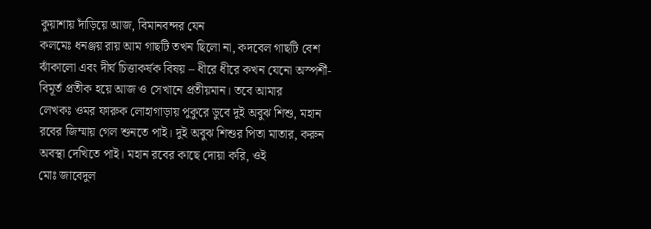কুয়াশায় দাঁড়িয়ে আজ, বিমানবন্দর যেন
কলমেঃ ধনঞ্জয় রায় আম গাছটি তখন ছিলো না, কদবেল গাছটি বেশ ঝাঁকালো এবং দীর্ঘ চিত্তাকর্ষক বিষয় – ধীরে ধীরে কখন যেনো অস্পর্শী-বিমূর্ত প্রতীক হয়ে আজ ও সেখানে প্রতীয়মান। তবে আমার
লেখকঃ ওমর ফারুক লোহাগাড়ায় পুকুরে ডুবে দুই অবুঝ শিশু, মহান রবের জিম্মায় গেল শুনতে পাই। দুই অবুঝ শিশুর পিতা মাতার, করুন অবস্থা দেখিতে পাই। মহান রবের কাছে দোয়া করি, ওই
মোঃ জাবেদুল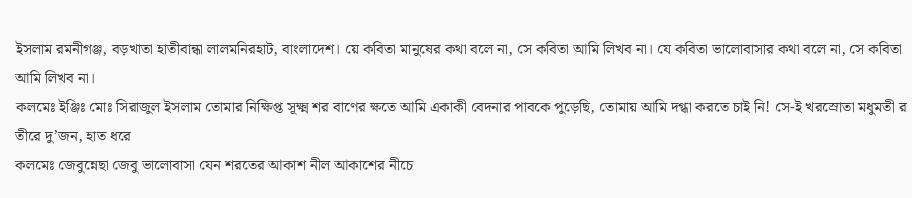ইসলাম রমনীগঞ্জ, বড়খাতা হাতীবান্ধা লালমনিরহাট, বাংলাদেশ। য়ে কবিতা মানুষের কথা বলে না, সে কবিতা আমি লিখব না। যে কবিতা ভালোবাসার কথা বলে না, সে কবিতা আমি লিখব না।
কলমেঃ ইঞ্জিঃ মোঃ সিরাজুল ইসলাম তোমার নিক্ষিপ্ত সূক্ষ্ম শর বাণের ক্ষতে আমি একাকী বেদনার পাবকে পুড়েছি, তোমায় আমি দগ্ধা করতে চাই নি! সে-ই খরস্রোতা মধুমতী র তীরে দু’জন, হাত ধরে
কলমেঃ জেবুন্নেছা জেবু ভালোবাসা যেন শরতের আকাশ নীল আকাশের নীচে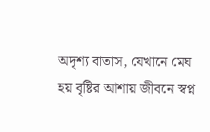অদৃশ্য বাতাস, যেখানে মেঘ হয় বৃষ্টির আশায় জীবনে স্বপ্ন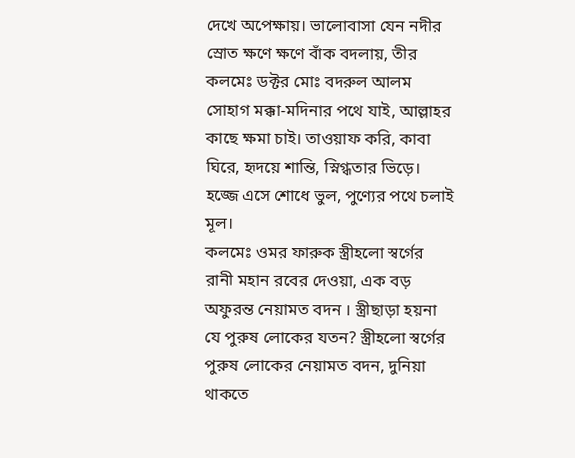দেখে অপেক্ষায়। ভালোবাসা যেন নদীর স্রোত ক্ষণে ক্ষণে বাঁক বদলায়, তীর
কলমেঃ ডক্টর মোঃ বদরুল আলম সোহাগ মক্কা-মদিনার পথে যাই, আল্লাহর কাছে ক্ষমা চাই। তাওয়াফ করি, কাবা ঘিরে, হৃদয়ে শান্তি, স্নিগ্ধতার ভিড়ে। হজ্জে এসে শোধে ভুল, পুণ্যের পথে চলাই মূল।
কলমেঃ ওমর ফারুক স্ত্রীহলো স্বর্গের রানী মহান রবের দেওয়া, এক বড় অফুরন্ত নেয়ামত বদন । স্ত্রীছাড়া হয়না যে পুরুষ লোকের যতন? স্ত্রীহলো স্বর্গের পুরুষ লোকের নেয়ামত বদন, দুনিয়া থাকতে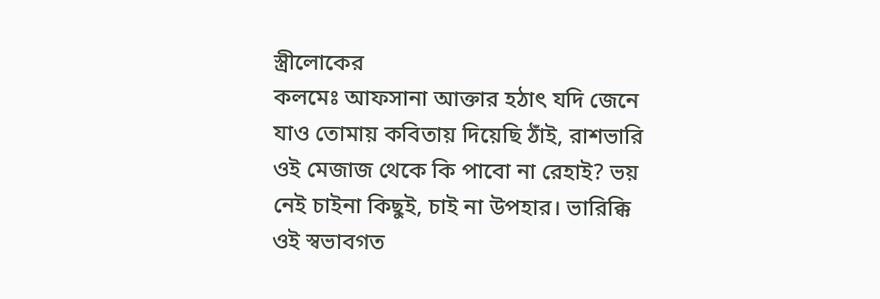স্ত্রীলোকের
কলমেঃ আফসানা আক্তার হঠাৎ যদি জেনে যাও তোমায় কবিতায় দিয়েছি ঠাঁই, রাশভারি ওই মেজাজ থেকে কি পাবো না রেহাই? ভয় নেই চাইনা কিছুই, চাই না উপহার। ভারিক্কি ওই স্বভাবগত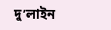দু’লাইন